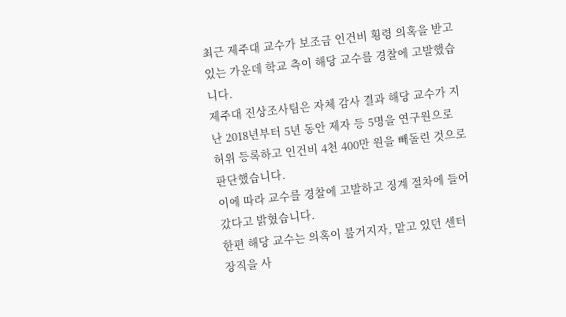최근 제주대 교수가 보조금 인건비 횡령 의혹을 받고 있는 가운데 학교 측이 해당 교수를 경찰에 고발했습니다.
제주대 진상조사팀은 자체 감사 결과 해당 교수가 지난 2018년부터 5년 동안 제자 등 5명을 연구원으로 허위 등록하고 인건비 4천 400만 원을 빼돌린 것으로 판단했습니다.
이에 따라 교수를 경찰에 고발하고 징계 절차에 들어갔다고 밝혔습니다.
한편 해당 교수는 의혹이 불거지자, 맡고 있던 센터장직을 사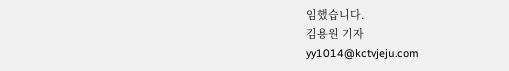임했습니다.
김용원 기자
yy1014@kctvjeju.com